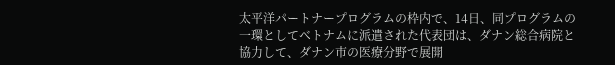太平洋パートナープログラムの枠内で、14日、同プログラムの一環としてベトナムに派遣された代表団は、ダナン総合病院と協力して、ダナン市の医療分野で展開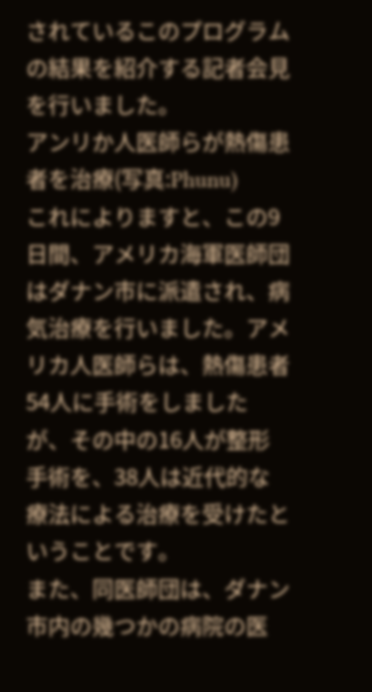されているこのプログラムの結果を紹介する記者会見を行いました。
アンリか人医師らが熱傷患者を治療(写真:Phunu)
これによりますと、この9日間、アメリカ海軍医師団はダナン市に派遣され、病気治療を行いました。アメリカ人医師らは、熱傷患者54人に手術をしましたが、その中の16人が整形手術を、38人は近代的な療法による治療を受けたということです。
また、同医師団は、ダナン市内の幾つかの病院の医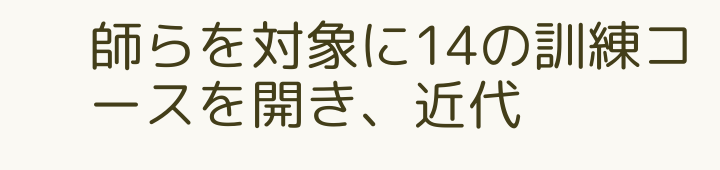師らを対象に14の訓練コースを開き、近代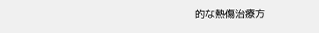的な熱傷治療方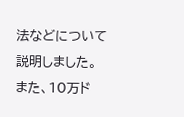法などについて説明しました。また、10万ド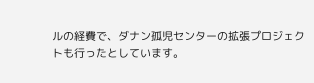ルの経費で、ダナン孤児センターの拡張プロジェクトも行ったとしています。